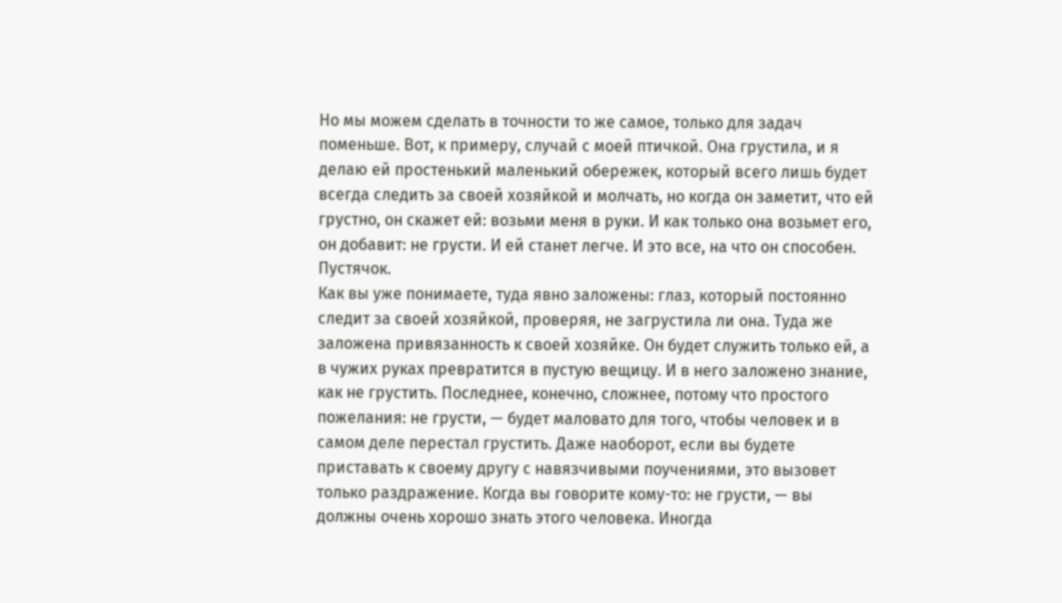Но мы можем сделать в точности то же самое, только для задач поменьше. Вот, к примеру, случай с моей птичкой. Она грустила, и я делаю ей простенький маленький обережек, который всего лишь будет всегда следить за своей хозяйкой и молчать, но когда он заметит, что ей грустно, он скажет ей: возьми меня в руки. И как только она возьмет его, он добавит: не грусти. И ей станет легче. И это все, на что он способен. Пустячок.
Как вы уже понимаете, туда явно заложены: глаз, который постоянно следит за своей хозяйкой, проверяя, не загрустила ли она. Туда же заложена привязанность к своей хозяйке. Он будет служить только ей, а в чужих руках превратится в пустую вещицу. И в него заложено знание, как не грустить. Последнее, конечно, сложнее, потому что простого пожелания: не грусти, — будет маловато для того, чтобы человек и в самом деле перестал грустить. Даже наоборот, если вы будете приставать к своему другу с навязчивыми поучениями, это вызовет только раздражение. Когда вы говорите кому-то: не грусти, — вы должны очень хорошо знать этого человека. Иногда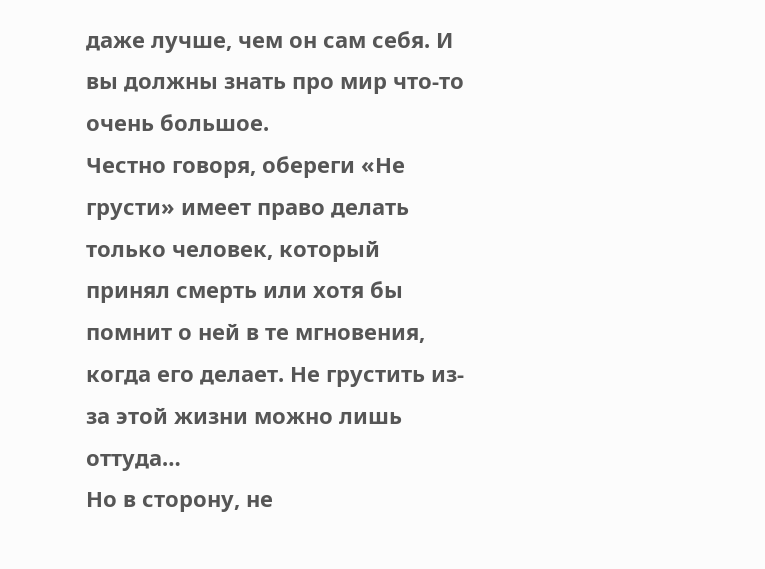даже лучше, чем он сам себя. И вы должны знать про мир что-то очень большое.
Честно говоря, обереги «Не грусти» имеет право делать только человек, который принял смерть или хотя бы помнит о ней в те мгновения, когда его делает. Не грустить из-за этой жизни можно лишь оттуда…
Но в сторону, не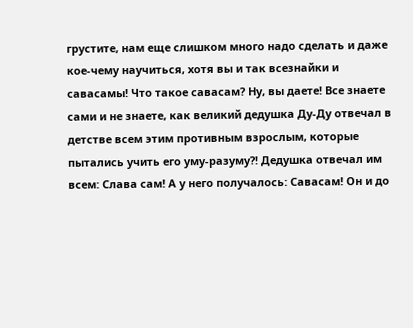грустите, нам еще слишком много надо сделать и даже кое-чему научиться, хотя вы и так всезнайки и савасамы! Что такое савасам? Ну, вы даете! Все знаете сами и не знаете, как великий дедушка Ду-Ду отвечал в детстве всем этим противным взрослым, которые пытались учить его уму-разуму?! Дедушка отвечал им всем: Слава сам! А у него получалось: Савасам! Он и до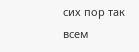сих пор так всем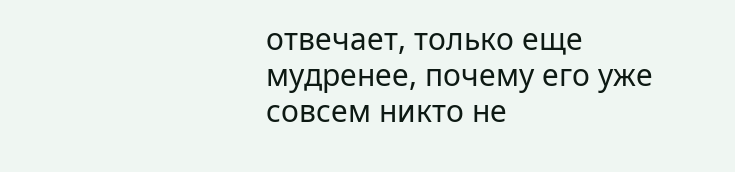отвечает, только еще мудренее, почему его уже совсем никто не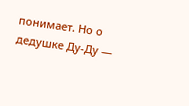понимает. Но о дедушке Ду-Ду —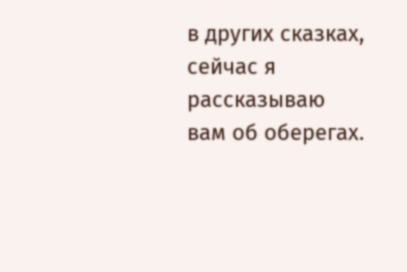в других сказках, сейчас я рассказываю вам об оберегах.